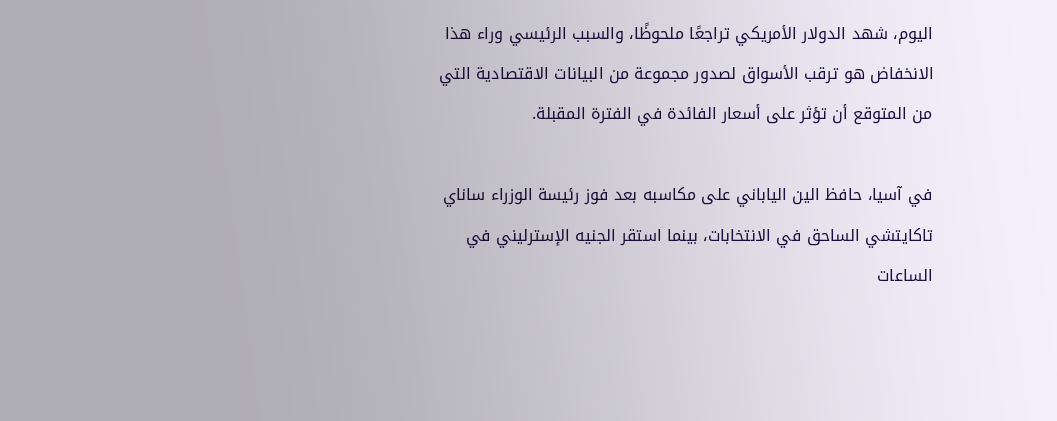اليوم، شهد الدولار الأمريكي تراجعًا ملحوظًا، والسبب الرئيسي وراء هذا الانخفاض هو ترقب الأسواق لصدور مجموعة من البيانات الاقتصادية التي من المتوقع أن تؤثر على أسعار الفائدة في الفترة المقبلة.

في آسيا، حافظ الين الياباني على مكاسبه بعد فوز رئيسة الوزراء ساناي تاكايتشي الساحق في الانتخابات، بينما استقر الجنيه الإسترليني في الساعات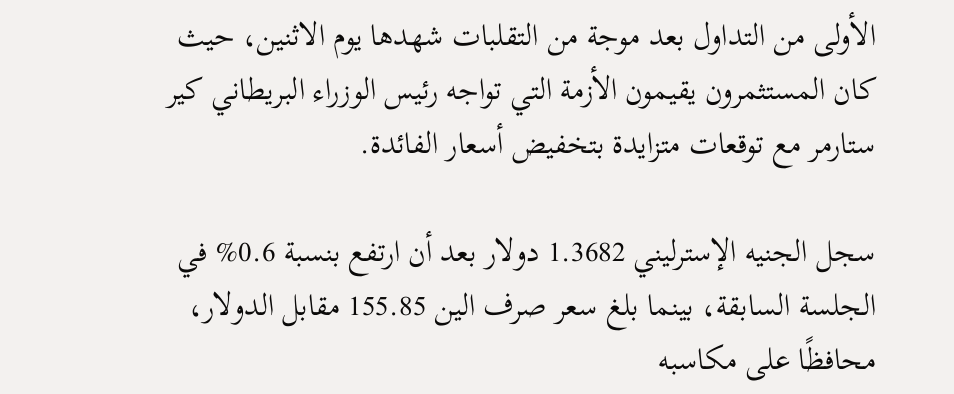الأولى من التداول بعد موجة من التقلبات شهدها يوم الاثنين، حيث كان المستثمرون يقيمون الأزمة التي تواجه رئيس الوزراء البريطاني كير ستارمر مع توقعات متزايدة بتخفيض أسعار الفائدة.

سجل الجنيه الإسترليني 1.3682 دولار بعد أن ارتفع بنسبة 0.6% في الجلسة السابقة، بينما بلغ سعر صرف الين 155.85 مقابل الدولار، محافظًا على مكاسبه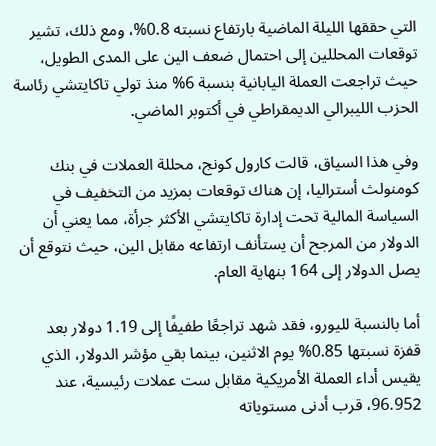التي حققها الليلة الماضية بارتفاع نسبته 0.8%، ومع ذلك، تشير توقعات المحللين إلى احتمال ضعف الين على المدى الطويل، حيث تراجعت العملة اليابانية بنسبة 6% منذ تولي تاكايتشي رئاسة الحزب الليبرالي الديمقراطي في أكتوبر الماضي.

وفي هذا السياق، قالت كارول كونج، محللة العملات في بنك كومنولث أستراليا، إن هناك توقعات بمزيد من التخفيف في السياسة المالية تحت إدارة تاكايتشي الأكثر جرأة، مما يعني أن الدولار من المرجح أن يستأنف ارتفاعه مقابل الين، حيث نتوقع أن يصل الدولار إلى 164 بنهاية العام.

أما بالنسبة لليورو، فقد شهد تراجعًا طفيفًا إلى 1.19 دولار بعد قفزة نسبتها 0.85% يوم الاثنين، بينما بقي مؤشر الدولار، الذي يقيس أداء العملة الأمريكية مقابل ست عملات رئيسية، عند 96.952، قرب أدنى مستوياته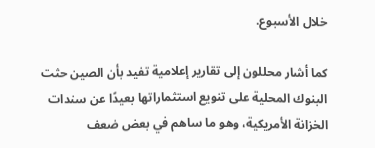خلال الأسبوع.

كما أشار محللون إلى تقارير إعلامية تفيد بأن الصين حثت البنوك المحلية على تنويع استثماراتها بعيدًا عن سندات الخزانة الأمريكية، وهو ما ساهم في بعض ضعف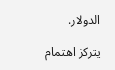الدولار.

يتركز اهتمام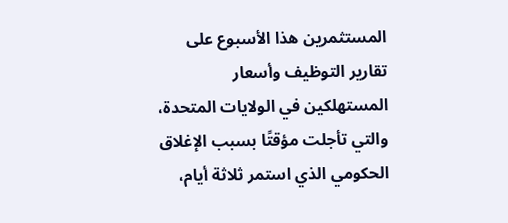المستثمرين هذا الأسبوع على تقارير التوظيف وأسعار المستهلكين في الولايات المتحدة، والتي تأجلت مؤقتًا بسبب الإغلاق الحكومي الذي استمر ثلاثة أيام،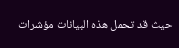حيث قد تحمل هذه البيانات مؤشرات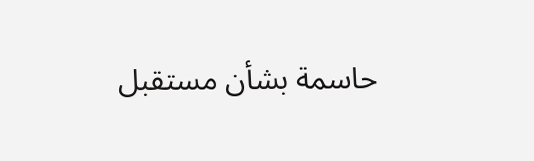حاسمة بشأن مستقبل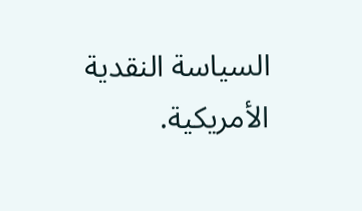السياسة النقدية الأمريكية.